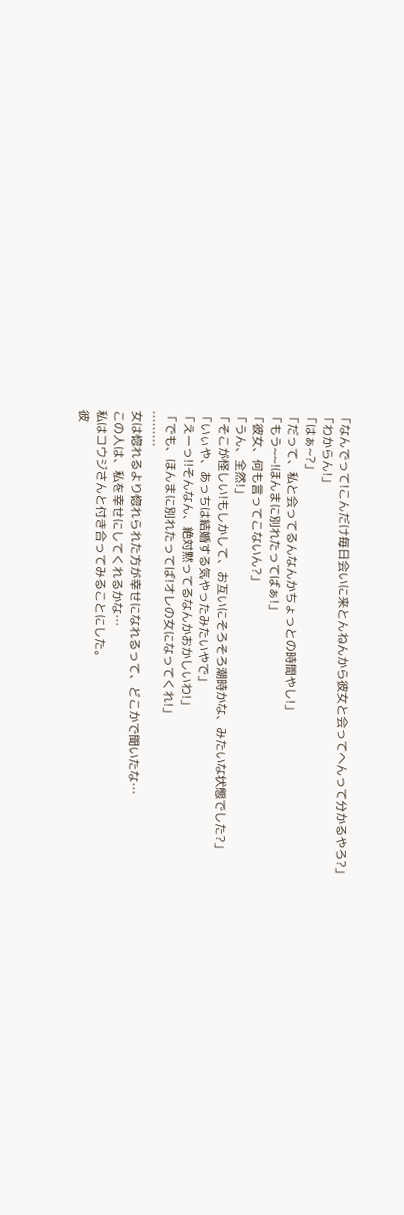「なんでって!こんだけ毎日会いに来とんねんから彼女と会ってへんって分かるやろ?」
「わからん!」
「はぁ~?」
「だって、私と会ってるんなんかちょっとの時間やし!」
「もう~~!ほんまに別れたってばぁ!」
「彼女、何も言ってこないん?」
「うん、全然!」
「そこが怪しい!もしかして、お互いにそろそろ潮時かな、みたいな状態でした?」
「いぃや、あっちは結婚する気やったみたいやで」
「えーっ!!そんなん、絶対黙ってるなんかおかしいわ!」
「でも、ほんまに別れたってば!オレの女になってくれ!」
………
女は惚れるより惚れられた方が幸せになれるって、どこかで聞いたな…
この人は、私を幸せにしてくれるかな…
私はコウジさんと付き合ってみることにした。
彼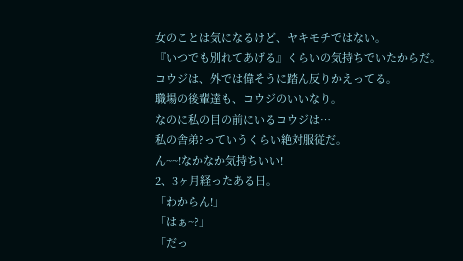女のことは気になるけど、ヤキモチではない。
『いつでも別れてあげる』くらいの気持ちでいたからだ。
コウジは、外では偉そうに踏ん反りかえってる。
職場の後輩達も、コウジのいいなり。
なのに私の目の前にいるコウジは…
私の舎弟?っていうくらい絶対服従だ。
ん~~!なかなか気持ちいい!
2、3ヶ月経ったある日。
「わからん!」
「はぁ~?」
「だっ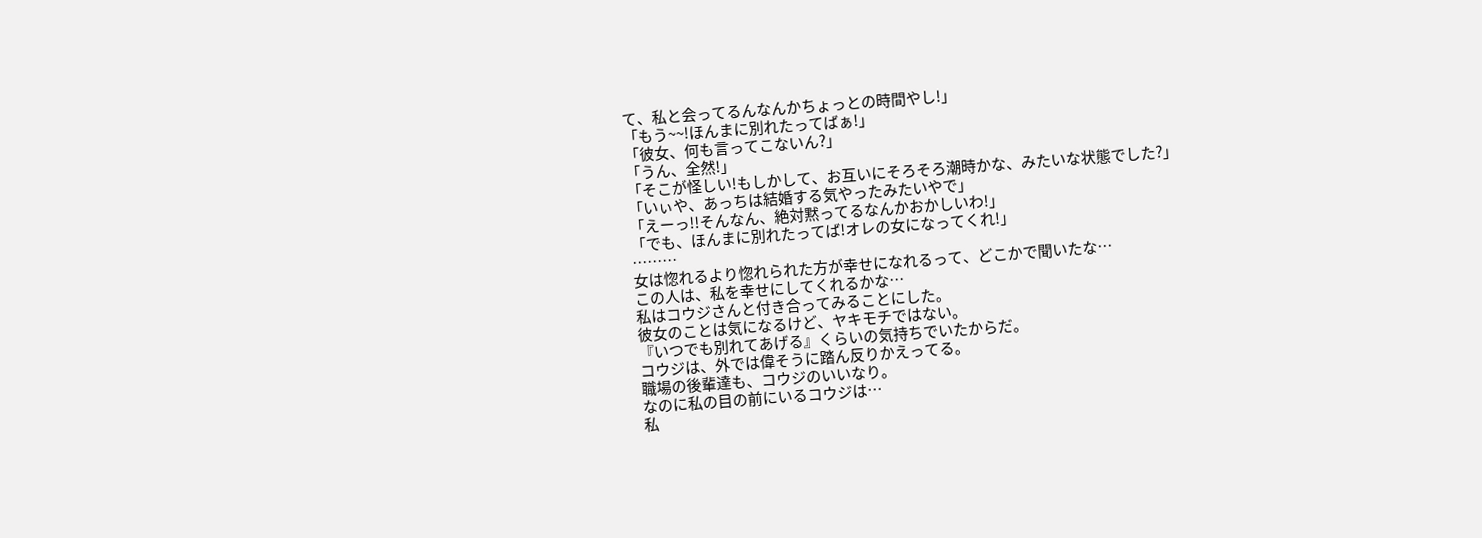て、私と会ってるんなんかちょっとの時間やし!」
「もう~~!ほんまに別れたってばぁ!」
「彼女、何も言ってこないん?」
「うん、全然!」
「そこが怪しい!もしかして、お互いにそろそろ潮時かな、みたいな状態でした?」
「いぃや、あっちは結婚する気やったみたいやで」
「えーっ!!そんなん、絶対黙ってるなんかおかしいわ!」
「でも、ほんまに別れたってば!オレの女になってくれ!」
………
女は惚れるより惚れられた方が幸せになれるって、どこかで聞いたな…
この人は、私を幸せにしてくれるかな…
私はコウジさんと付き合ってみることにした。
彼女のことは気になるけど、ヤキモチではない。
『いつでも別れてあげる』くらいの気持ちでいたからだ。
コウジは、外では偉そうに踏ん反りかえってる。
職場の後輩達も、コウジのいいなり。
なのに私の目の前にいるコウジは…
私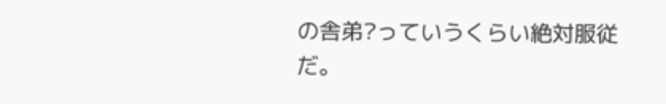の舎弟?っていうくらい絶対服従だ。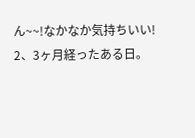ん~~!なかなか気持ちいい!
2、3ヶ月経ったある日。